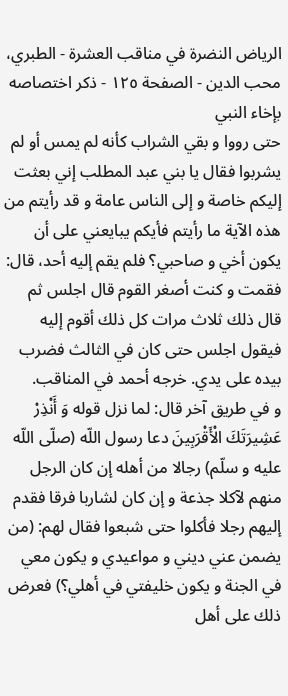الرياض النضرة في مناقب العشرة - الطبري، محب الدين - الصفحة ١٢٥ - ذكر اختصاصه بإخاء النبي
حتى رووا و بقي الشراب كأنه لم يمس أو لم يشربوا فقال يا بني عبد المطلب إني بعثت إليكم خاصة و إلى الناس عامة و قد رأيتم من هذه الآية ما رأيتم فأيكم يبايعني على أن يكون أخي و صاحبي؟ فلم يقم إليه أحد، قال:
فقمت و كنت أصغر القوم قال اجلس ثم قال ذلك ثلاث مرات كل ذلك أقوم إليه فيقول اجلس حتى كان في الثالث فضرب بيده على يدي. خرجه أحمد في المناقب.
و في طريق آخر قال: لما نزل قوله وَ أَنْذِرْ عَشِيرَتَكَ الْأَقْرَبِينَ دعا رسول اللّه (صلّى اللّه عليه و سلّم) رجالا من أهله إن كان الرجل منهم لآكلا جذعة و إن كان لشاربا فرقا فقدم إليهم رجلا فأكلوا حتى شبعوا فقال لهم: (من يضمن عني ديني و مواعيدي و يكون معي في الجنة و يكون خليفتي في أهلي؟) فعرض ذلك على أهل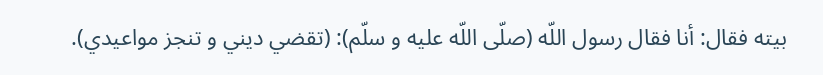بيته فقال: أنا فقال رسول اللّه (صلّى اللّه عليه و سلّم): (تقضي ديني و تنجز مواعيدي).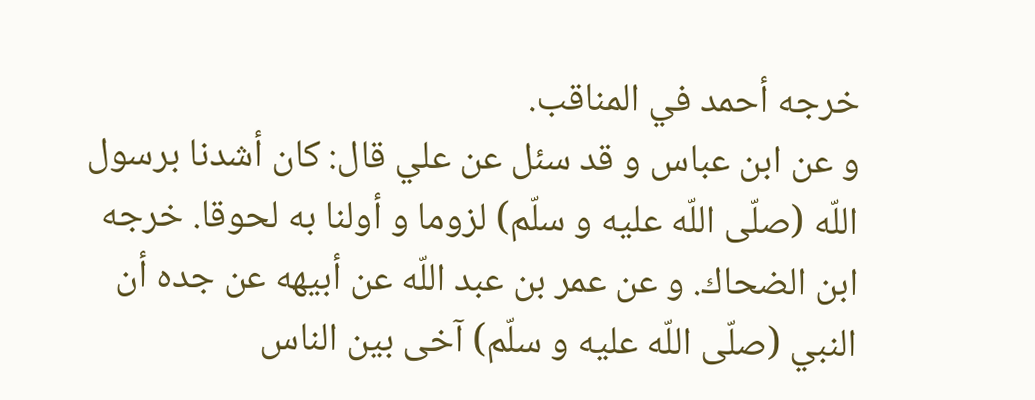خرجه أحمد في المناقب.
و عن ابن عباس و قد سئل عن علي قال: كان أشدنا برسول اللّه (صلّى اللّه عليه و سلّم) لزوما و أولنا به لحوقا. خرجه ابن الضحاك. و عن عمر بن عبد اللّه عن أبيهه عن جده أن النبي (صلّى اللّه عليه و سلّم) آخى بين الناس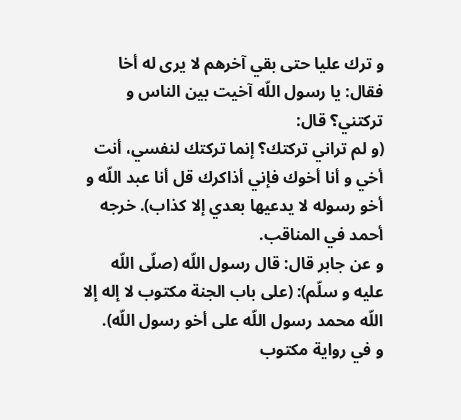و ترك عليا حتى بقي آخرهم لا يرى له أخا فقال: يا رسول اللّه آخيت بين الناس و تركتني؟ قال:
(و لم تراني تركتك؟ إنما تركتك لنفسي، أنت أخي و أنا أخوك فإني أذاكرك قل أنا عبد اللّه و أخو رسوله لا يدعيها بعدي إلا كذاب). خرجه أحمد في المناقب.
و عن جابر قال: قال رسول اللّه (صلّى اللّه عليه و سلّم): (على باب الجنة مكتوب لا إله إلا اللّه محمد رسول اللّه على أخو رسول اللّه).
و في رواية مكتوب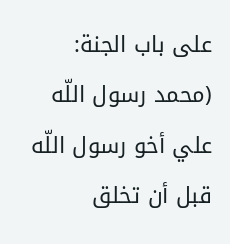على باب الجنة: (محمد رسول اللّه علي أخو رسول اللّه قبل أن تخلق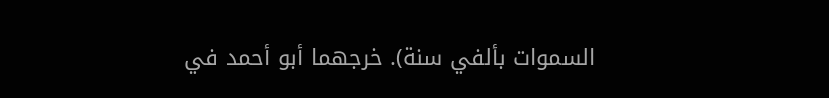السموات بألفي سنة). خرجهما أبو أحمد في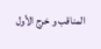المناقب و خرج الأول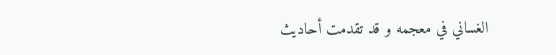الغساني في معجمه و قد تقدمت أحاديث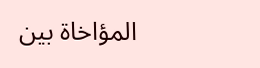المؤاخاة بين